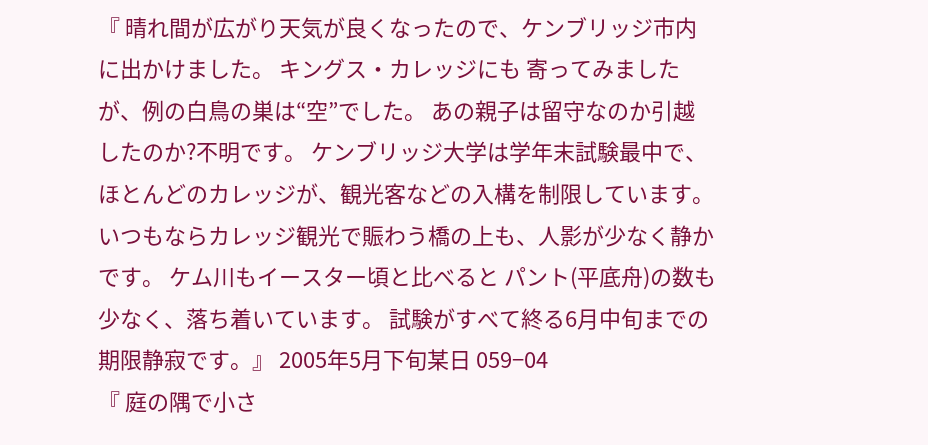『 晴れ間が広がり天気が良くなったので、ケンブリッジ市内に出かけました。 キングス・カレッジにも 寄ってみましたが、例の白鳥の巣は“空”でした。 あの親子は留守なのか引越したのか?不明です。 ケンブリッジ大学は学年末試験最中で、ほとんどのカレッジが、観光客などの入構を制限しています。 いつもならカレッジ観光で賑わう橋の上も、人影が少なく静かです。 ケム川もイースター頃と比べると パント(平底舟)の数も少なく、落ち着いています。 試験がすべて終る6月中旬までの期限静寂です。』 2005年5月下旬某日 059−04
『 庭の隅で小さ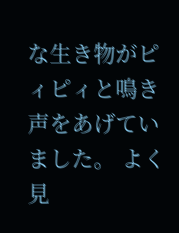な生き物がピィピィと鳴き声をあげていました。 よく見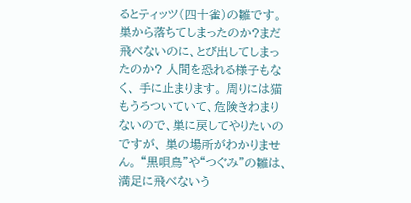るとティッツ(四十雀)の雛です。 巣から落ちてしまったのか?まだ飛べないのに、とび出してしまったのか? 人間を恐れる様子もなく、 手に止まります。 周りには猫もうろついていて、危険きわまりないので、巣に戻してやりたいのですが、 巣の場所がわかりません。 “黒唄鳥”や“つぐみ”の雛は、満足に飛べないう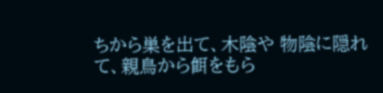ちから巣を出て、木陰や 物陰に隠れて、親鳥から餌をもら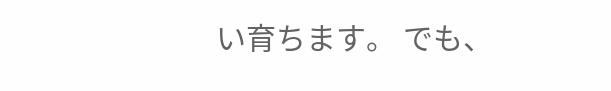い育ちます。 でも、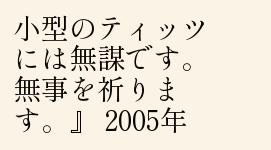小型のティッツには無謀です。 無事を祈ります。』 2005年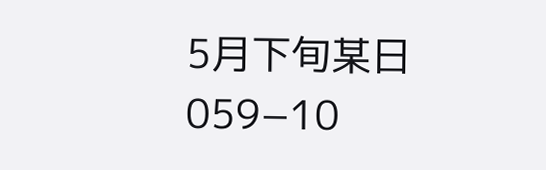5月下旬某日 059−10